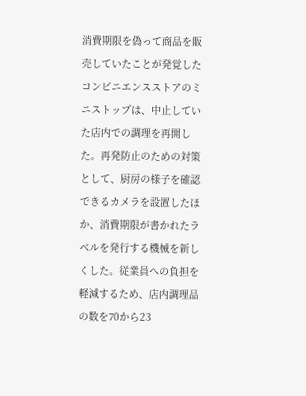消費期限を偽って商品を販売していたことが発覚したコンビニエンスストアのミニストップは、中止していた店内での調理を再開した。再発防止のための対策として、厨房の様子を確認できるカメラを設置したほか、消費期限が書かれたラベルを発行する機械を新しくした。従業員への負担を軽減するため、店内調理品の数を70から23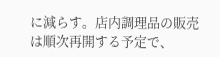に減らす。店内調理品の販売は順次再開する予定で、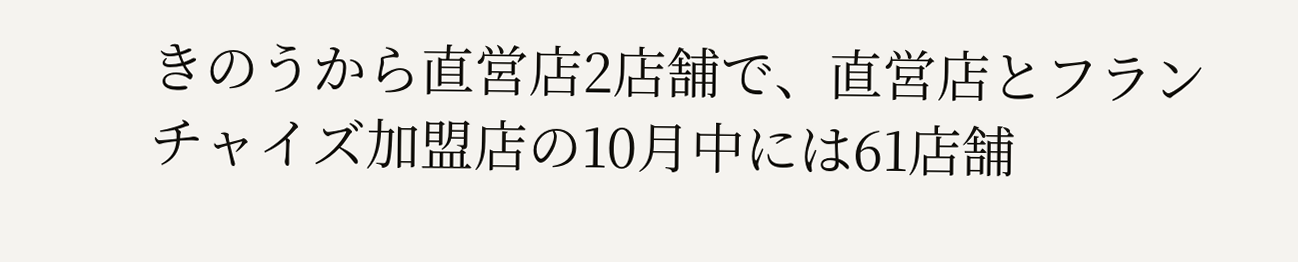きのうから直営店2店舗で、直営店とフランチャイズ加盟店の10月中には61店舗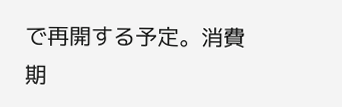で再開する予定。消費期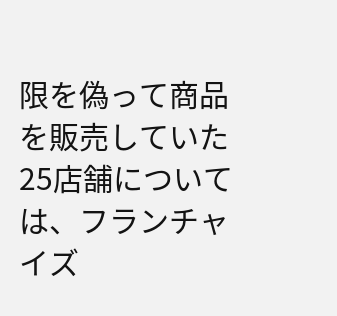限を偽って商品を販売していた25店舗については、フランチャイズ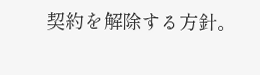契約を解除する方針。